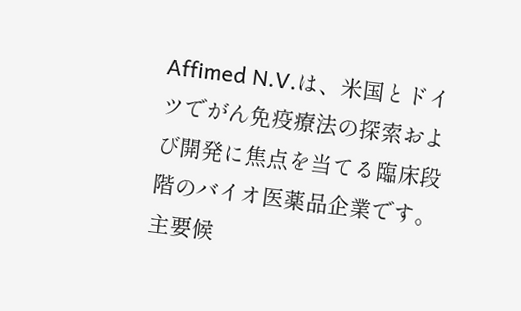Affimed N.V.は、米国とドイツでがん免疫療法の探索および開発に焦点を当てる臨床段階のバイオ医薬品企業です。主要候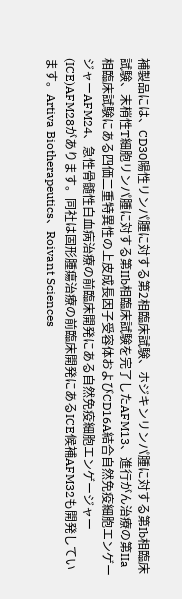補製品には、CD30陽性リンパ腫に対する第2相臨床試験、ホジキンリンパ腫に対する第Ib相臨床試験、末梢性T細胞リンパ腫に対する第IIb相臨床試験を完了したAFM13、進行がん治療の第IIa相臨床試験にある四価二重特異性の上皮成長因子受容体およびCD16A結合自然免疫細胞エンゲージャーAFM24、急性骨髄性白血病治療の前臨床開発にある自然免疫細胞エンゲージャー(ICE)AFM28があります。同社は固形腫瘍治療の前臨床開発にあるICE候補AFM32も開発しています。Artiva Biotherapeutics、Roivant Sciences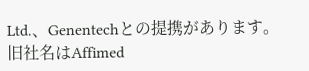Ltd.、Genentechとの提携があります。旧社名はAffimed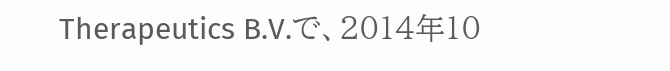Therapeutics B.V.で、2014年10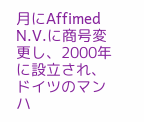月にAffimed N.V.に商号変更し、2000年に設立され、ドイツのマンハ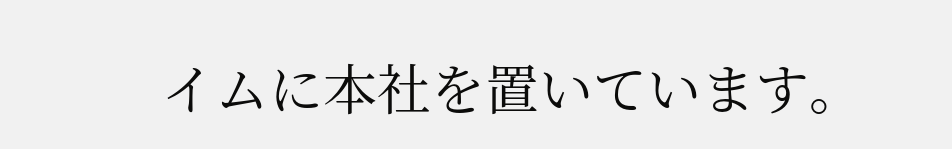イムに本社を置いています。